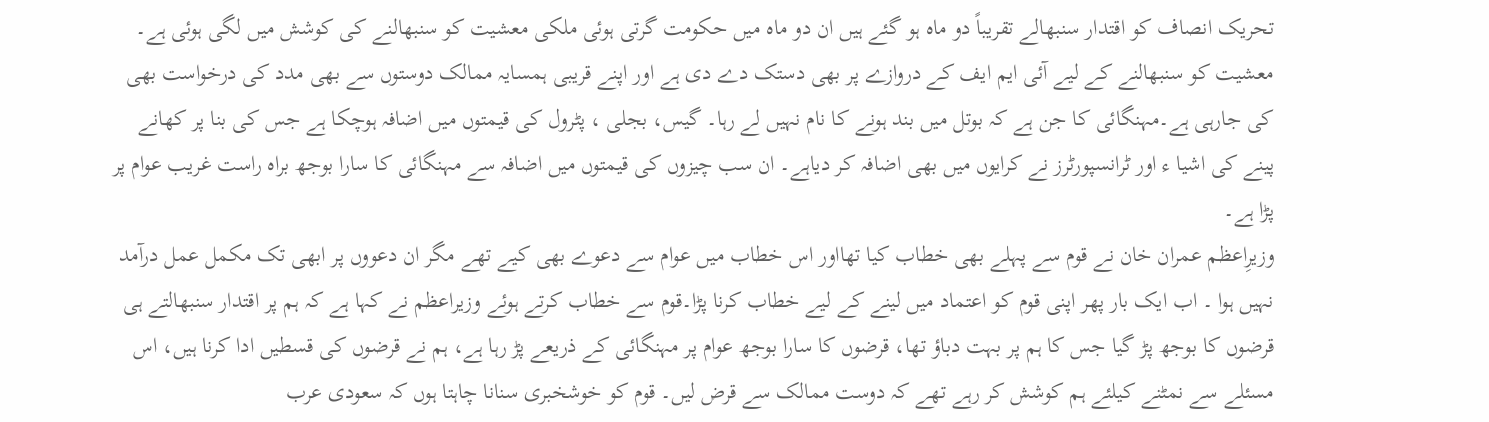تحریک انصاف کو اقتدار سنبھالے تقریباً دو ماہ ہو گئے ہیں ان دو ماہ میں حکومت گرتی ہوئی ملکی معشیت کو سنبھالنے کی کوشش میں لگی ہوئی ہے۔ معشیت کو سنبھالنے کے لیے آئی ایم ایف کے دروازے پر بھی دستک دے دی ہے اور اپنے قریبی ہمسایہ ممالک دوستوں سے بھی مدد کی درخواست بھی کی جارہی ہے۔مہنگائی کا جن ہے کہ بوتل میں بند ہونے کا نام نہیں لے رہا۔ گیس، بجلی ، پٹرول کی قیمتوں میں اضافہ ہوچکا ہے جس کی بنا پر کھانے پینے کی اشیا ء اور ٹرانسپورٹرز نے کرایوں میں بھی اضافہ کر دیاہے۔ ان سب چیزوں کی قیمتوں میں اضافہ سے مہنگائی کا سارا بوجھ براہ راست غریب عوام پر پڑا ہے۔
وزیرِاعظم عمران خان نے قوم سے پہلے بھی خطاب کیا تھااور اس خطاب میں عوام سے دعوے بھی کیے تھے مگر ان دعووں پر ابھی تک مکمل عمل درآمد نہیں ہوا ۔ اب ایک بار پھر اپنی قوم کو اعتماد میں لینے کے لیے خطاب کرنا پڑا۔قوم سے خطاب کرتے ہوئے وزیراعظم نے کہا ہے کہ ہم پر اقتدار سنبھالتے ہی قرضوں کا بوجھ پڑ گیا جس کا ہم پر بہت دباؤ تھا، قرضوں کا سارا بوجھ عوام پر مہنگائی کے ذریعے پڑ رہا ہے، ہم نے قرضوں کی قسطیں ادا کرنا ہیں، اس مسئلے سے نمٹنے کیلئے ہم کوشش کر رہے تھے کہ دوست ممالک سے قرض لیں۔ قوم کو خوشخبری سنانا چاہتا ہوں کہ سعودی عرب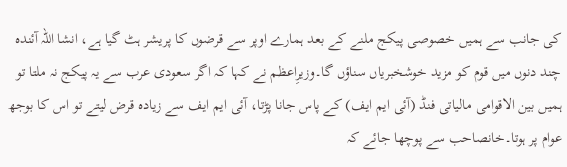کی جانب سے ہمیں خصوصی پیکج ملنے کے بعد ہمارے اوپر سے قرضوں کا پریشر ہٹ گیا ہے، انشا اللہ آئندہ چند دنوں میں قوم کو مزید خوشخبریاں سناؤں گا۔وزیرِاعظم نے کہا کہ اگر سعودی عرب سے یہ پیکج نہ ملتا تو ہمیں بین الاقوامی مالیاتی فنڈ (آئی ایم ایف) کے پاس جانا پڑتا، آئی ایم ایف سے زیادہ قرض لیتے تو اس کا بوجھ عوام پر ہوتا۔خانصاحب سے پوچھا جائے کہ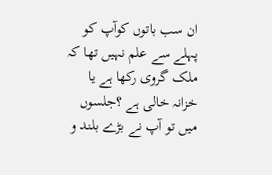ان سب باتوں کوآپ کو پہلے سے علم نہیں تھا کہ ملک گروی رکھا ہے یا خزانہ خالی ہے ؟جلسوں میں تو آپ نے بڑے بلند و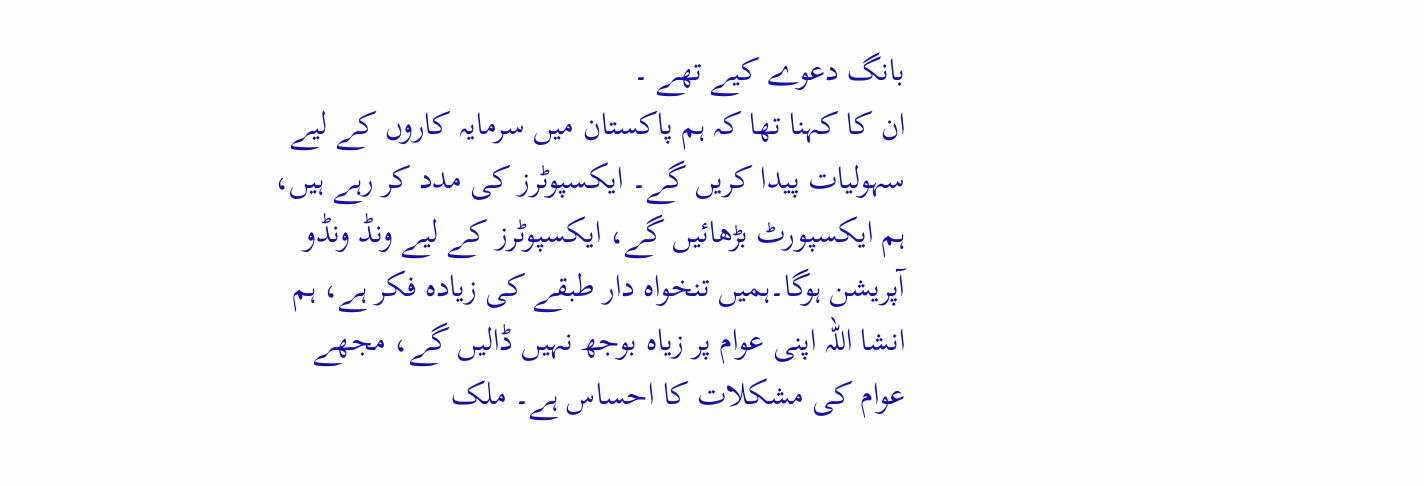بانگ دعوے کیے تھے ۔
ان کا کہنا تھا کہ ہم پاکستان میں سرمایہ کاروں کے لیے سہولیات پیدا کریں گے۔ ایکسپوٹرز کی مدد کر رہے ہیں، ہم ایکسپورٹ بڑھائیں گے، ایکسپوٹرز کے لیے ونڈ ونڈو آپریشن ہوگا۔ہمیں تنخواہ دار طبقے کی زیادہ فکر ہے، ہم انشا اللہ اپنی عوام پر زیاہ بوجھ نہیں ڈالیں گے، مجھے عوام کی مشکلات کا احساس ہے۔ ملک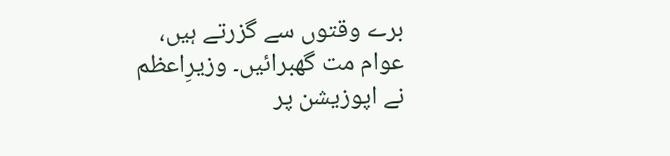برے وقتوں سے گزرتے ہیں، عوام مت گھبرائیں۔ وزیرِاعظم نے اپوزیشن پر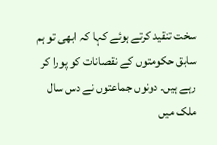سخت تنقید کرتے ہوئے کہا کہ ابھی تو ہم سابق حکومتوں کے نقصانات کو پورا کر رہے ہیں۔ دونوں جماعتوں نے دس سال ملک میں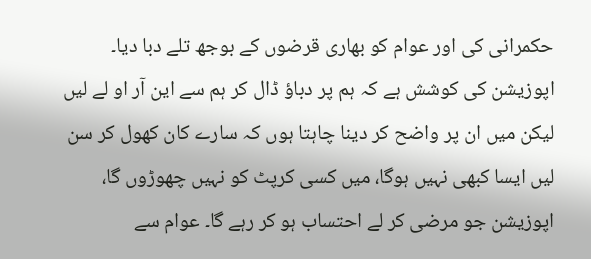حکمرانی کی اور عوام کو بھاری قرضوں کے بوجھ تلے دبا دیا۔ اپوزیشن کی کوشش ہے کہ ہم پر دباؤ ڈال کر ہم سے این آر او لے لیں لیکن میں ان پر واضح کر دینا چاہتا ہوں کہ سارے کان کھول کر سن لیں ایسا کبھی نہیں ہوگا، میں کسی کرپٹ کو نہیں چھوڑوں گا، اپوزیشن جو مرضی کر لے احتساب ہو کر رہے گا۔ عوام سے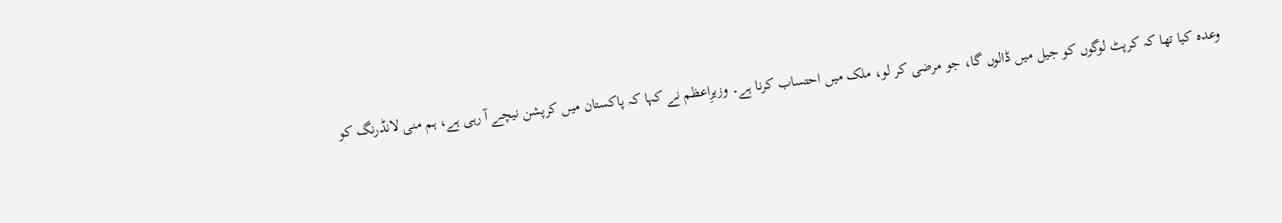وعدہ کیا تھا کہ کرپٹ لوگوں کو جیل میں ڈالوں گا، جو مرضی کر لو، ملک میں احتساب کرنا ہے۔ وزیرِاعظم نے کہا کہ پاکستان میں کرپشن نیچے آ رہی ہے، ہم منی لانڈرنگ کو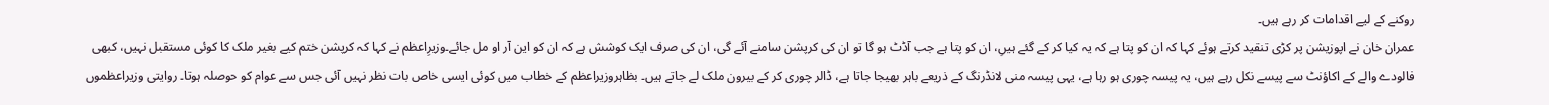روکنے کے لیے اقدامات کر رہے ہیں۔
عمران خان نے اپوزیشن پر کڑی تنقید کرتے ہوئے کہا کہ ان کو پتا ہے کہ یہ کیا کر کے گئے ہیںِ، ان کو پتا ہے جب آڈٹ ہو گا تو ان کی کرپشن سامنے آئے گی، ان کی صرف ایک کوشش ہے کہ ان کو این آر او مل جائے۔وزیرِاعظم نے کہا کہ کرپشن ختم کیے بغیر ملک کا کوئی مستقبل نہیں، کبھی فالودے والے کے اکاؤنٹ سے پیسے نکل رہے ہیں، یہ پیسہ چوری ہو رہا ہے، یہی پیسہ منی لانڈرنگ کے ذریعے باہر بھیجا جاتا ہے، ڈالر چوری کر کے بیرون ملک لے جاتے ہیں۔ بظاہروزیراعظم کے خطاب میں کوئی ایسی خاص بات نظر نہیں آئی جس سے عوام کو حوصلہ ہوتا۔ روایتی وزیراعظموں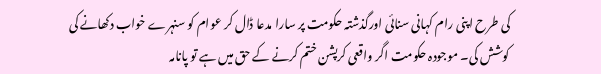کی طرح اپنی رام کہانی سنائی اورگذشتہ حکومت پر سارا مدعا ڈال کر عوام کو سنہرے خواب دکھانے کی کوشش کی۔ موجودہ حکومت اگر واقعی کرپشن ختم کرنے کے حق میں ہے تو پانامہ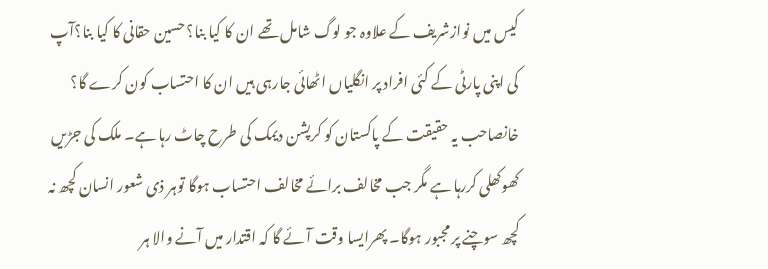کیس میں نوازشریف کے علاوہ جو لوگ شامل تھے ان کا کیا بنا؟ حسین حقانی کا کیا بنا؟آپ کی اپنی پارٹی کے کئی افراد پر انگلیاں اٹھائی جارہی ہیں ان کا احتساب کون کرے گا؟ خانصاحب یہ حقیقت کے پاکستان کو کرپشن دیمک کی طرح چاٹ رہا ہے۔ ملک کی جڑیں کھوکھلی کررہا ہے مگر جب مخالف برائے مخالف احتساب ہوگا توہر ذی شعور انسان کچھ نہ کچھ سوچنے پر مجبور ہوگا۔ پھرایسا وقت آئے گا کہ اقتدار میں آنے والا ہر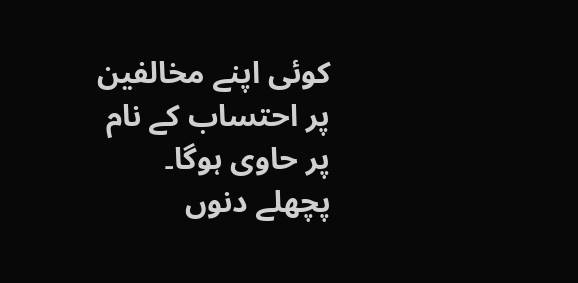کوئی اپنے مخالفین پر احتساب کے نام پر حاوی ہوگا۔ پچھلے دنوں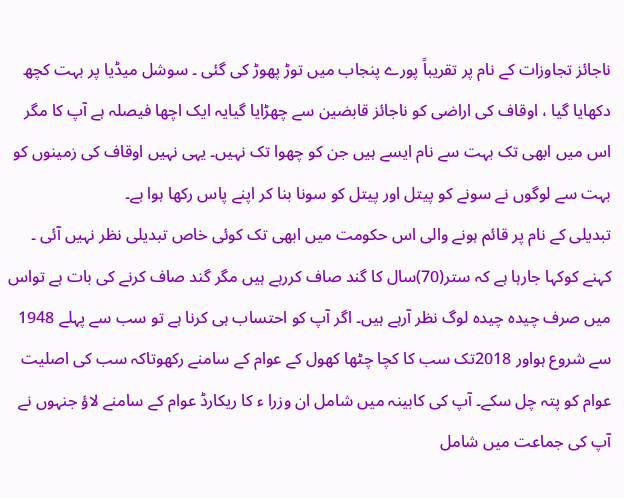ناجائز تجاوزات کے نام پر تقریباً پورے پنجاب میں توڑ پھوڑ کی گئی ۔ سوشل میڈیا پر بہت کچھ دکھایا گیا ، اوقاف کی اراضی کو ناجائز قابضین سے چھڑایا گیایہ ایک اچھا فیصلہ ہے آپ کا مگر اس میں ابھی تک بہت سے نام ایسے ہیں جن کو چھوا تک نہیں۔ یہی نہیں اوقاف کی زمینوں کو بہت سے لوگوں نے سونے کو پیتل اور پیتل کو سونا بنا کر اپنے پاس رکھا ہوا ہے۔
تبدیلی کے نام پر قائم ہونے والی اس حکومت میں ابھی تک کوئی خاص تبدیلی نظر نہیں آئی ۔ کہنے کوکہا جارہا ہے کہ ستر(70)سال کا گند صاف کررہے ہیں مگر گند صاف کرنے کی بات ہے تواس میں صرف چیدہ چیدہ لوگ نظر آرہے ہیں۔ اگر آپ کو احتساب ہی کرنا ہے تو سب سے پہلے 1948 سے شروع ہواور 2018تک سب کا کچا چٹھا کھول کے عوام کے سامنے رکھوتاکہ سب کی اصلیت عوام کو پتہ چل سکے۔ آپ کی کابینہ میں شامل ان وزرا ء کا ریکارڈ عوام کے سامنے لاؤ جنہوں نے آپ کی جماعت میں شامل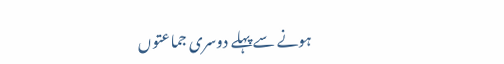ہونے سے پہلے دوسری جماعتوں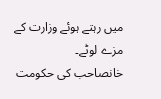میں رہتے ہوئے وزارت کے مزے لوٹے۔
خانصاحب کی حکومت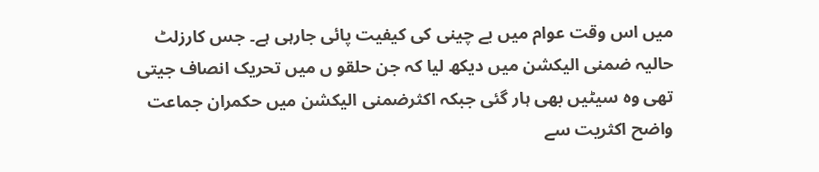میں اس وقت عوام میں بے چینی کی کیفیت پائی جارہی ہے۔ جس کارزلٹ حالیہ ضمنی الیکشن میں دیکھ لیا کہ جن حلقو ں میں تحریک انصاف جیتی تھی وہ سیٹیں بھی ہار گئی جبکہ اکثرضمنی الیکشن میں حکمران جماعت واضح اکثریت سے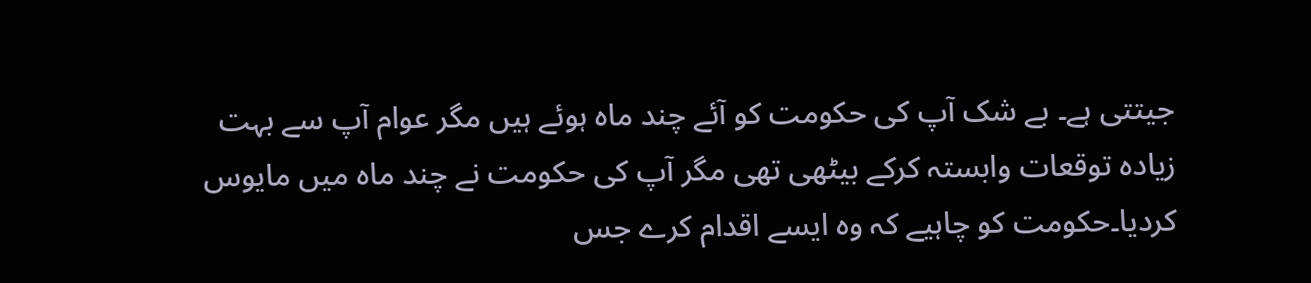جیتتی ہے۔ بے شک آپ کی حکومت کو آئے چند ماہ ہوئے ہیں مگر عوام آپ سے بہت زیادہ توقعات وابستہ کرکے بیٹھی تھی مگر آپ کی حکومت نے چند ماہ میں مایوس کردیا۔حکومت کو چاہیے کہ وہ ایسے اقدام کرے جس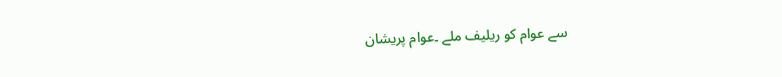سے عوام کو ریلیف ملے ۔عوام پریشان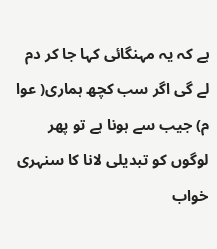ہے کہ یہ مہنگائی کہا جا کر دم لے گی اگر سب کچھ ہماری( عوا م) جیب سے ہونا ہے تو پھر لوگوں کو تبدیلی لانا کا سنہری خواب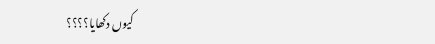کیوں دکھایا؟؟؟؟